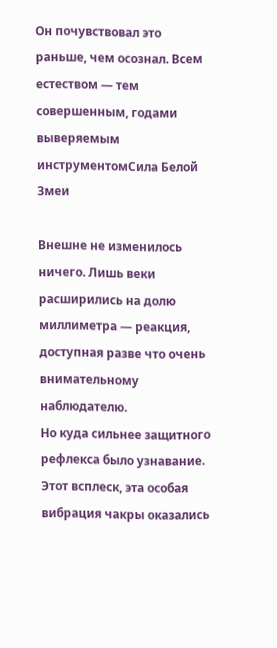Он почувствовал это раньше, чем осознал. Всем естеством — тем совершенным, годами выверяемым инструментомСила Белой Змеи

Внешне не изменилось ничего. Лишь веки расширились на долю миллиметра — реакция, доступная разве что очень внимательному наблюдателю.
Но куда сильнее защитного рефлекса было узнавание. Этот всплеск, эта особая вибрация чакры оказались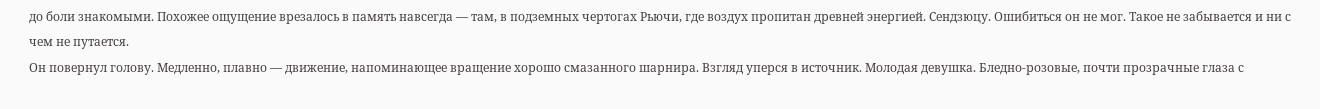до боли знакомыми. Похожее ощущение врезалось в память навсегда — там, в подземных чертогах Рьючи, где воздух пропитан древней энергией. Сендзюцу. Ошибиться он не мог. Такое не забывается и ни с чем не путается.
Он повернул голову. Медленно, плавно — движение, напоминающее вращение хорошо смазанного шарнира. Взгляд уперся в источник. Молодая девушка. Бледно-розовые, почти прозрачные глаза с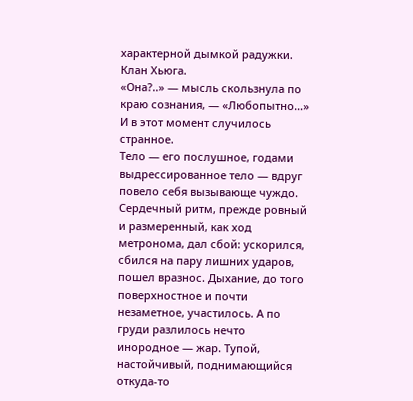характерной дымкой радужки. Клан Хьюга.
«Она?..» — мысль скользнула по краю сознания, — «Любопытно…»
И в этот момент случилось странное.
Тело — его послушное, годами выдрессированное тело — вдруг повело себя вызывающе чуждо. Сердечный ритм, прежде ровный и размеренный, как ход метронома, дал сбой: ускорился, сбился на пару лишних ударов, пошел вразнос. Дыхание, до того поверхностное и почти незаметное, участилось. А по груди разлилось нечто инородное — жар. Тупой, настойчивый, поднимающийся откуда-то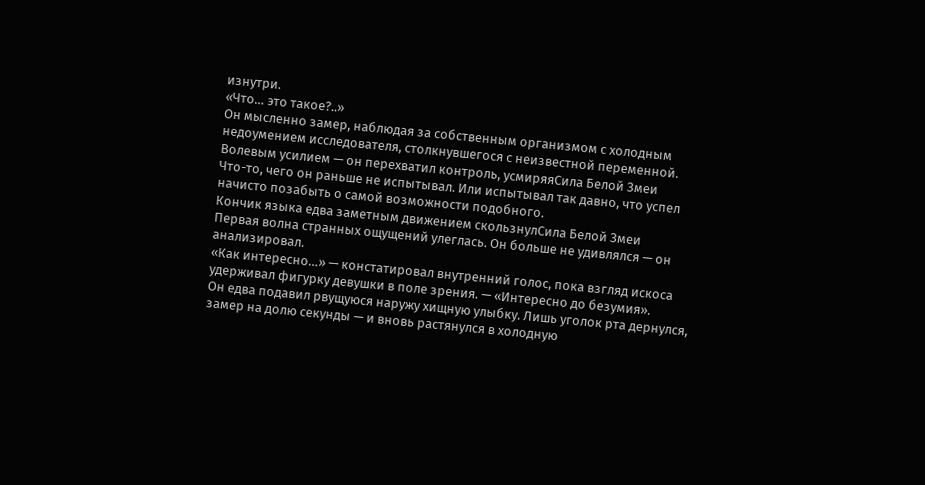изнутри.
«Что… это такое?..»
Он мысленно замер, наблюдая за собственным организмом с холодным недоумением исследователя, столкнувшегося с неизвестной переменной. Волевым усилием — он перехватил контроль, усмиряяСила Белой Змеи
Что-то, чего он раньше не испытывал. Или испытывал так давно, что успел начисто позабыть о самой возможности подобного.
Кончик языка едва заметным движением скользнулСила Белой Змеи
Первая волна странных ощущений улеглась. Он больше не удивлялся — он анализировал.
«Как интересно…» — констатировал внутренний голос, пока взгляд искоса удерживал фигурку девушки в поле зрения. — «Интересно до безумия».
Он едва подавил рвущуюся наружу хищную улыбку. Лишь уголок рта дернулся, замер на долю секунды — и вновь растянулся в холодную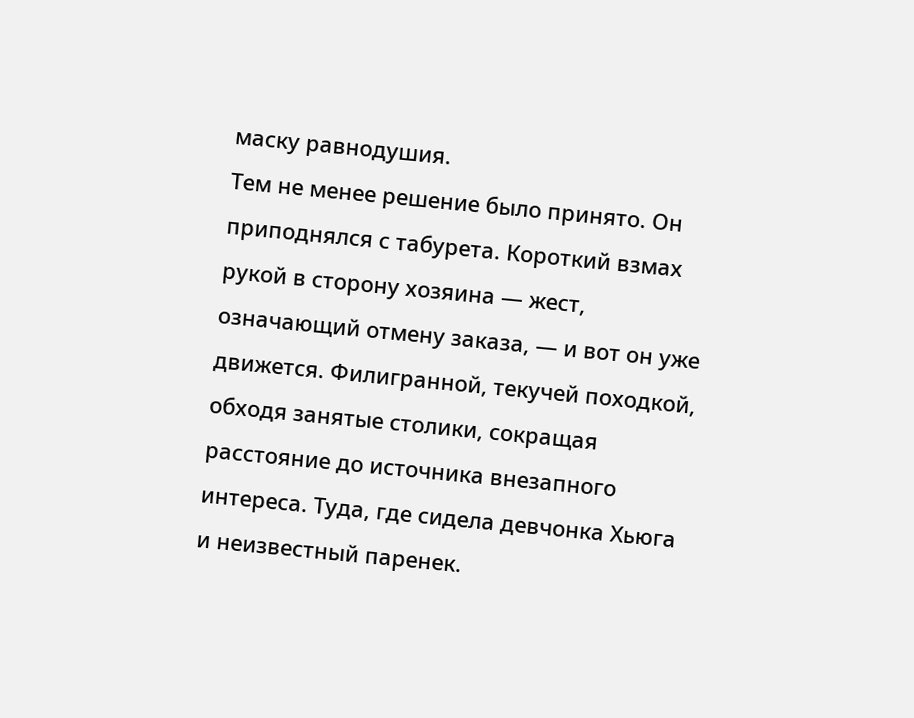маску равнодушия.
Тем не менее решение было принято. Он приподнялся с табурета. Короткий взмах рукой в сторону хозяина — жест, означающий отмену заказа, — и вот он уже движется. Филигранной, текучей походкой, обходя занятые столики, сокращая расстояние до источника внезапного интереса. Туда, где сидела девчонка Хьюга и неизвестный паренек.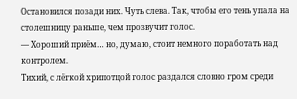Остановился позади них. Чуть слева. Так, чтобы его тень упала на столешницу раньше, чем прозвучит голос.
— Хороший приём… но, думаю, стоит немного поработать над контролем.
Тихий, с лёгкой хрипотцой голос раздался словно гром среди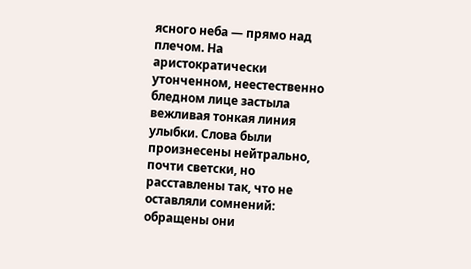ясного неба — прямо над плечом. На аристократически утонченном, неестественно бледном лице застыла вежливая тонкая линия улыбки. Слова были произнесены нейтрально, почти светски, но расставлены так, что не оставляли сомнений: обращены они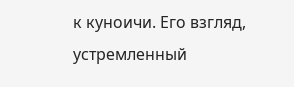к куноичи. Его взгляд, устремленный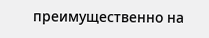преимущественно на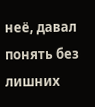неё, давал понять без лишних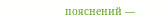пояснений —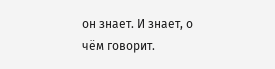он знает. И знает, о чём говорит.